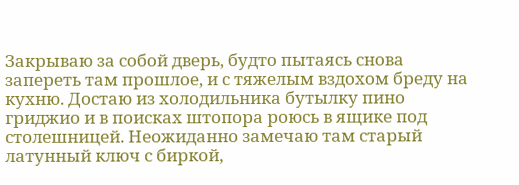Закрываю за собой дверь, будто пытаясь снова запереть там прошлое, и с тяжелым вздохом бреду на кухню. Достаю из холодильника бутылку пино гриджио и в поисках штопора роюсь в ящике под столешницей. Неожиданно замечаю там старый латунный ключ с биркой,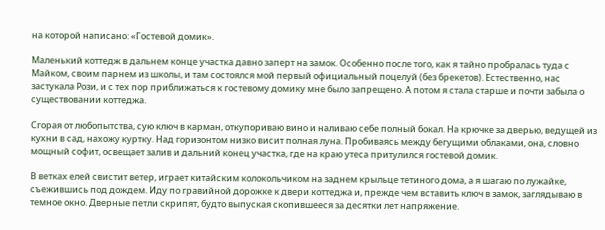на которой написано: «Гостевой домик».

Маленький коттедж в дальнем конце участка давно заперт на замок. Особенно после того, как я тайно пробралась туда с Майком, своим парнем из школы, и там состоялся мой первый официальный поцелуй (без брекетов). Естественно, нас застукала Рози, и с тех пор приближаться к гостевому домику мне было запрещено. А потом я стала старше и почти забыла о существовании коттеджа.

Сгорая от любопытства, сую ключ в карман, откупориваю вино и наливаю себе полный бокал. На крючке за дверью, ведущей из кухни в сад, нахожу куртку. Над горизонтом низко висит полная луна. Пробиваясь между бегущими облаками, она, словно мощный софит, освещает залив и дальний конец участка, где на краю утеса притулился гостевой домик.

В ветках елей свистит ветер, играет китайским колокольчиком на заднем крыльце тетиного дома, а я шагаю по лужайке, съежившись под дождем. Иду по гравийной дорожке к двери коттеджа и, прежде чем вставить ключ в замок, заглядываю в темное окно. Дверные петли скрипят, будто выпуская скопившееся за десятки лет напряжение.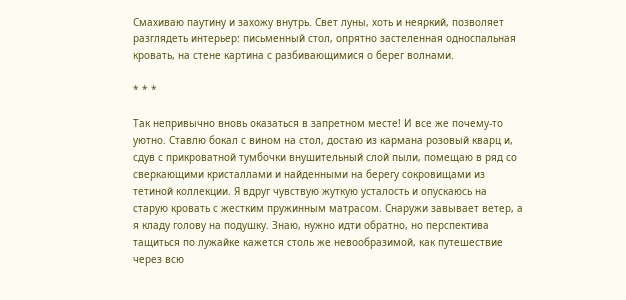Смахиваю паутину и захожу внутрь. Свет луны, хоть и неяркий, позволяет разглядеть интерьер: письменный стол, опрятно застеленная односпальная кровать, на стене картина с разбивающимися о берег волнами.

* * *

Так непривычно вновь оказаться в запретном месте! И все же почему-то уютно. Ставлю бокал с вином на стол, достаю из кармана розовый кварц и, сдув с прикроватной тумбочки внушительный слой пыли, помещаю в ряд со сверкающими кристаллами и найденными на берегу сокровищами из тетиной коллекции. Я вдруг чувствую жуткую усталость и опускаюсь на старую кровать с жестким пружинным матрасом. Снаружи завывает ветер, а я кладу голову на подушку. Знаю, нужно идти обратно, но перспектива тащиться по лужайке кажется столь же невообразимой, как путешествие через всю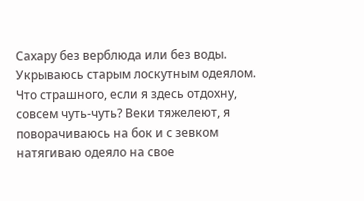Сахару без верблюда или без воды. Укрываюсь старым лоскутным одеялом. Что страшного, если я здесь отдохну, совсем чуть-чуть? Веки тяжелеют, я поворачиваюсь на бок и с зевком натягиваю одеяло на свое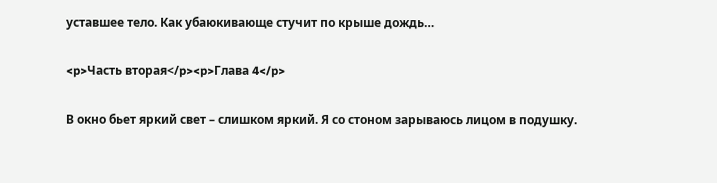уставшее тело. Как убаюкивающе стучит по крыше дождь…

<p>Часть вторая</p><p>Глава 4</p>

В окно бьет яркий свет – слишком яркий. Я со стоном зарываюсь лицом в подушку.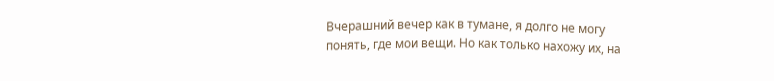Вчерашний вечер как в тумане, я долго не могу понять, где мои вещи. Но как только нахожу их, на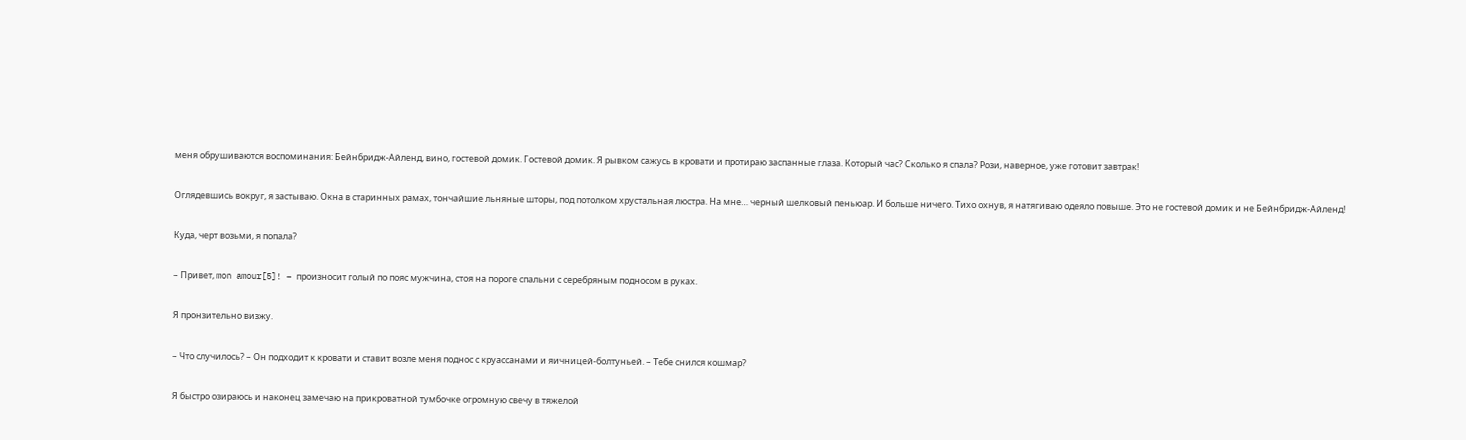меня обрушиваются воспоминания: Бейнбридж-Айленд, вино, гостевой домик. Гостевой домик. Я рывком сажусь в кровати и протираю заспанные глаза. Который час? Сколько я спала? Рози, наверное, уже готовит завтрак!

Оглядевшись вокруг, я застываю. Окна в старинных рамах, тончайшие льняные шторы, под потолком хрустальная люстра. На мне… черный шелковый пеньюар. И больше ничего. Тихо охнув, я натягиваю одеяло повыше. Это не гостевой домик и не Бейнбридж-Айленд!

Куда, черт возьми, я попала?

– Привет, mon amour[5]! – произносит голый по пояс мужчина, стоя на пороге спальни с серебряным подносом в руках.

Я пронзительно визжу.

– Что случилось? – Он подходит к кровати и ставит возле меня поднос с круассанами и яичницей-болтуньей. – Тебе снился кошмар?

Я быстро озираюсь и наконец замечаю на прикроватной тумбочке огромную свечу в тяжелой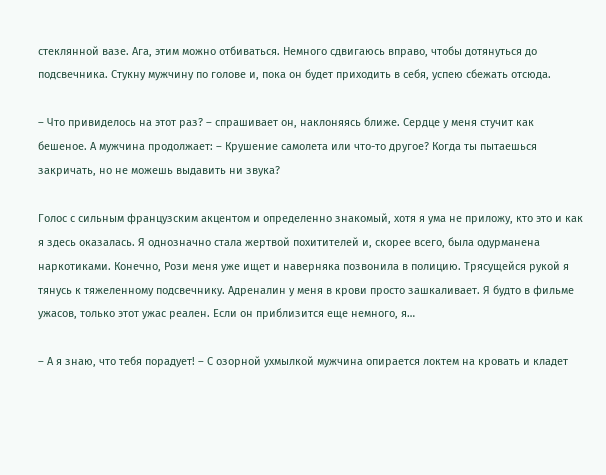стеклянной вазе. Ага, этим можно отбиваться. Немного сдвигаюсь вправо, чтобы дотянуться до подсвечника. Стукну мужчину по голове и, пока он будет приходить в себя, успею сбежать отсюда.

– Что привиделось на этот раз? – спрашивает он, наклоняясь ближе. Сердце у меня стучит как бешеное. А мужчина продолжает: – Крушение самолета или что-то другое? Когда ты пытаешься закричать, но не можешь выдавить ни звука?

Голос с сильным французским акцентом и определенно знакомый, хотя я ума не приложу, кто это и как я здесь оказалась. Я однозначно стала жертвой похитителей и, скорее всего, была одурманена наркотиками. Конечно, Рози меня уже ищет и наверняка позвонила в полицию. Трясущейся рукой я тянусь к тяжеленному подсвечнику. Адреналин у меня в крови просто зашкаливает. Я будто в фильме ужасов, только этот ужас реален. Если он приблизится еще немного, я…

– А я знаю, что тебя порадует! – С озорной ухмылкой мужчина опирается локтем на кровать и кладет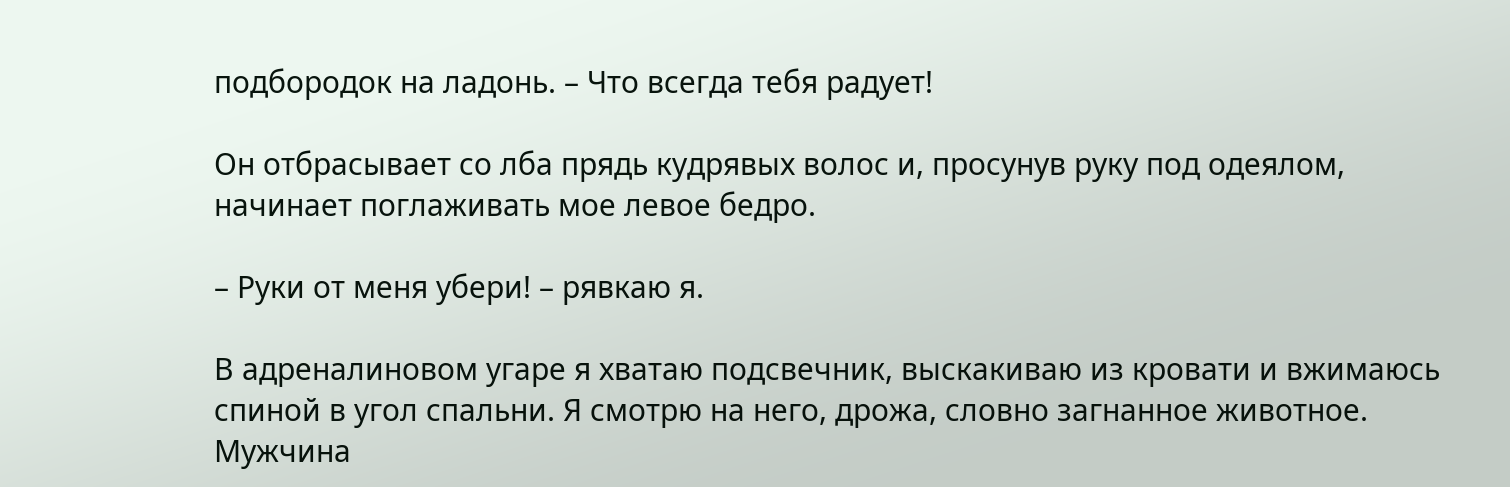подбородок на ладонь. – Что всегда тебя радует!

Он отбрасывает со лба прядь кудрявых волос и, просунув руку под одеялом, начинает поглаживать мое левое бедро.

– Руки от меня убери! – рявкаю я.

В адреналиновом угаре я хватаю подсвечник, выскакиваю из кровати и вжимаюсь спиной в угол спальни. Я смотрю на него, дрожа, словно загнанное животное. Мужчина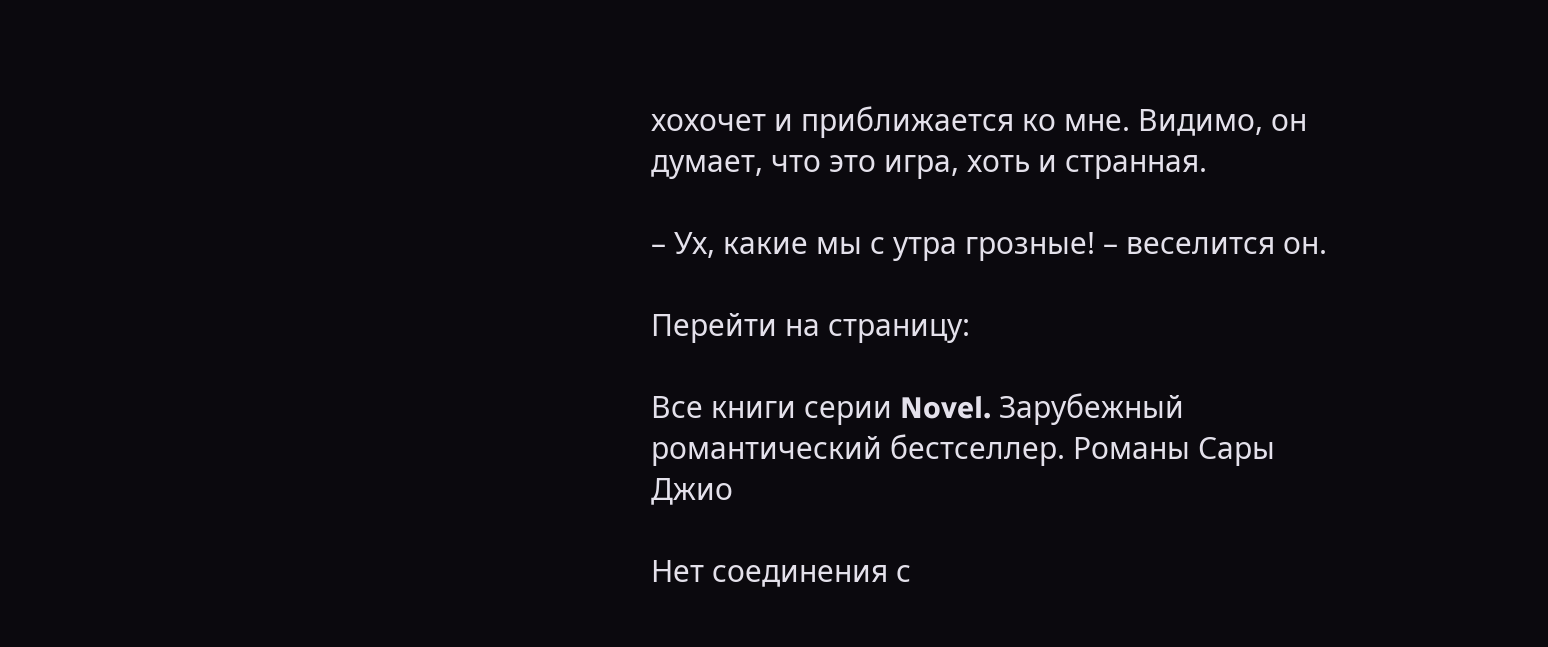хохочет и приближается ко мне. Видимо, он думает, что это игра, хоть и странная.

– Ух, какие мы с утра грозные! – веселится он.

Перейти на страницу:

Все книги серии Novel. Зарубежный романтический бестселлер. Романы Сары Джио

Нет соединения с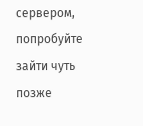сервером, попробуйте зайти чуть позже